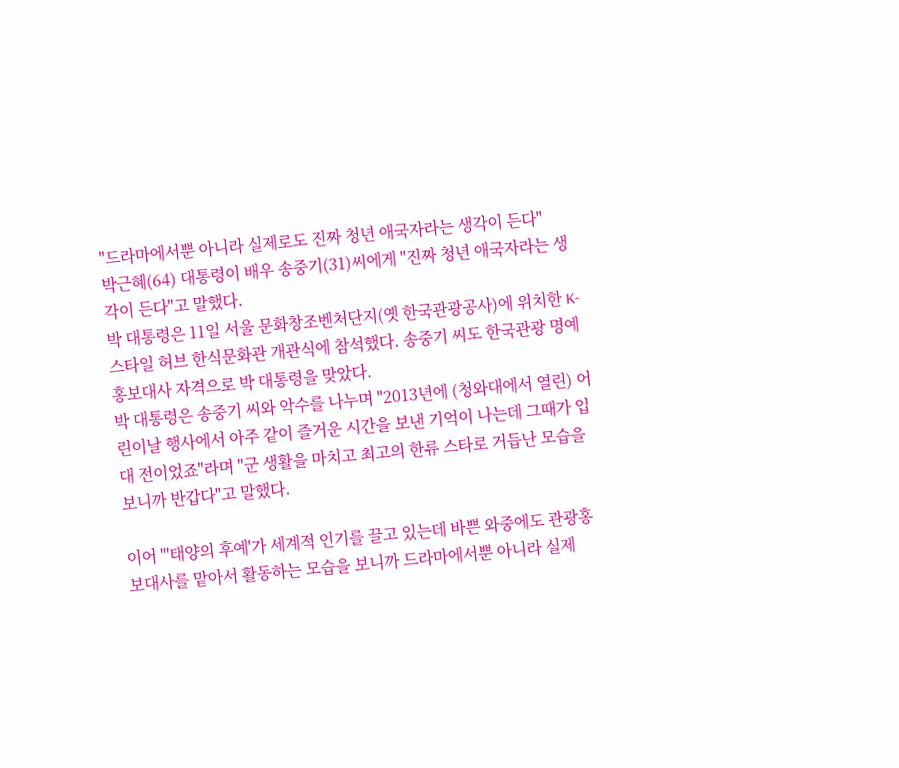"드라마에서뿐 아니라 실제로도 진짜 청년 애국자라는 생각이 든다"
박근혜(64) 대통령이 배우 송중기(31)씨에게 "진짜 청년 애국자라는 생각이 든다"고 말했다.
박 대통령은 11일 서울 문화창조벤처단지(옛 한국관광공사)에 위치한 K-스타일 허브 한식문화관 개관식에 참석했다. 송중기 씨도 한국관광 명예 홍보대사 자격으로 박 대통령을 맞았다.
박 대통령은 송중기 씨와 악수를 나누며 "2013년에 (청와대에서 열린) 어린이날 행사에서 아주 같이 즐거운 시간을 보낸 기억이 나는데 그때가 입대 전이었죠"라며 "군 생활을 마치고 최고의 한류 스타로 거듭난 모습을 보니까 반갑다"고 말했다.

이어 "'태양의 후예'가 세계적 인기를 끌고 있는데 바쁜 와중에도 관광홍보대사를 맡아서 활동하는 모습을 보니까 드라마에서뿐 아니라 실제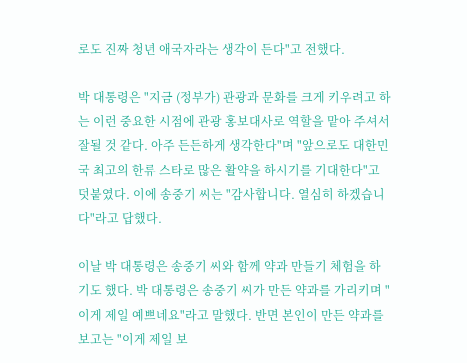로도 진짜 청년 애국자라는 생각이 든다"고 전했다.

박 대통령은 "지금 (정부가) 관광과 문화를 크게 키우려고 하는 이런 중요한 시점에 관광 홍보대사로 역할을 맡아 주셔서 잘될 것 같다. 아주 든든하게 생각한다"며 "앞으로도 대한민국 최고의 한류 스타로 많은 활약을 하시기를 기대한다"고 덧붙였다. 이에 송중기 씨는 "감사합니다. 열심히 하겠습니다"라고 답했다.

이날 박 대통령은 송중기 씨와 함께 약과 만들기 체험을 하기도 했다. 박 대통령은 송중기 씨가 만든 약과를 가리키며 "이게 제일 예쁘네요"라고 말했다. 반면 본인이 만든 약과를 보고는 "이게 제일 보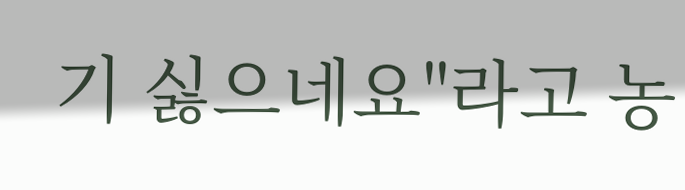기 싫으네요"라고 농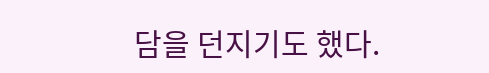담을 던지기도 했다.